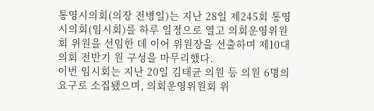통영시의회(의장 전병일)는 지난 28일 제245회 통영시의회(임시회)를 하루 일정으로 열고 의회운영위원회 위원을 선임한 데 이어 위원장을 선출하며 제10대 의회 전반기 원 구성을 마무리했다.
이번 임시회는 지난 20일 김태균 의원 등 의원 6명의 요구로 소집됐으며, 의회운영위원회 위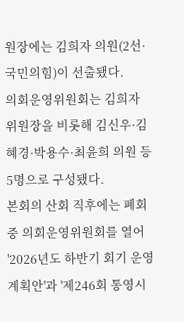원장에는 김희자 의원(2선·국민의힘)이 선출됐다.
의회운영위원회는 김희자 위원장을 비롯해 김신우·김혜경·박용수·최윤희 의원 등 5명으로 구성됐다.
본회의 산회 직후에는 폐회 중 의회운영위원회를 열어 '2026년도 하반기 회기 운영 계획안'과 '제246회 통영시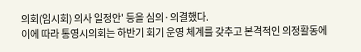의회(임시회) 의사 일정안' 등을 심의·의결했다.
이에 따라 통영시의회는 하반기 회기 운영 체계를 갖추고 본격적인 의정활동에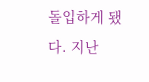돌입하게 됐다. 지난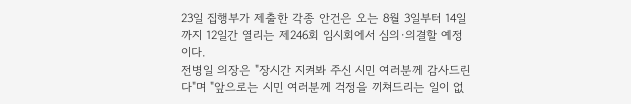23일 집행부가 제출한 각종 안건은 오는 8월 3일부터 14일까지 12일간 열리는 제246회 임시회에서 심의·의결할 예정이다.
전병일 의장은 "장시간 지켜봐 주신 시민 여러분께 감사드린다"며 "앞으로는 시민 여러분께 걱정을 끼쳐드리는 일이 없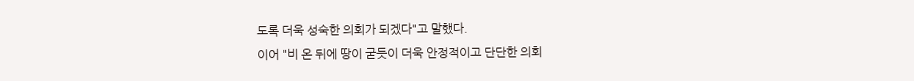도록 더욱 성숙한 의회가 되겠다"고 말했다.
이어 "비 온 뒤에 땅이 굳듯이 더욱 안정적이고 단단한 의회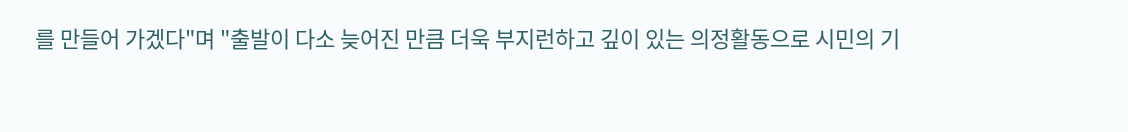를 만들어 가겠다"며 "출발이 다소 늦어진 만큼 더욱 부지런하고 깊이 있는 의정활동으로 시민의 기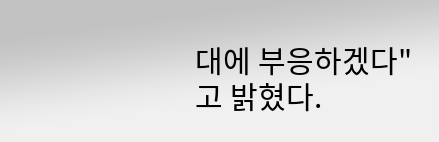대에 부응하겠다"고 밝혔다.